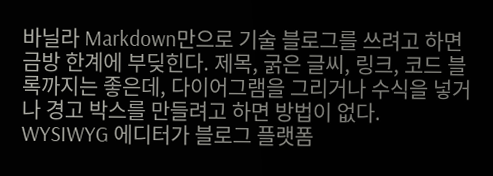바닐라 Markdown만으로 기술 블로그를 쓰려고 하면 금방 한계에 부딪힌다. 제목, 굵은 글씨, 링크, 코드 블록까지는 좋은데, 다이어그램을 그리거나 수식을 넣거나 경고 박스를 만들려고 하면 방법이 없다.
WYSIWYG 에디터가 블로그 플랫폼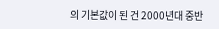의 기본값이 된 건 2000년대 중반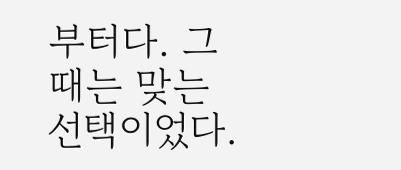부터다. 그때는 맞는 선택이었다.